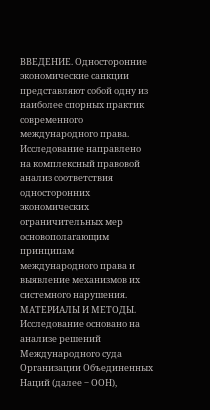ВВЕДЕНИЕ. Односторонние экономические санкции представляют собой одну из наиболее спорных практик современного международного права. Исследование направлено на комплексный правовой анализ соответствия односторонних экономических ограничительных мер основополагающим принципам международного права и выявление механизмов их системного нарушения.
МАТЕРИАЛЫ И МЕТОДЫ. Исследование основано на анализе решений Международного суда Организации Объединенных Наций (далее ‒ ООН),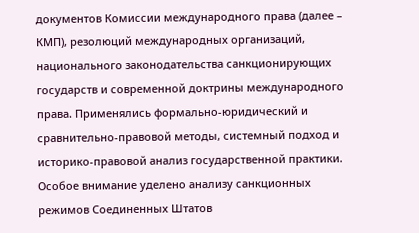документов Комиссии международного права (далее – КМП), резолюций международных организаций, национального законодательства санкционирующих государств и современной доктрины международного права. Применялись формально-юридический и сравнительно-правовой методы, системный подход и историко-правовой анализ государственной практики. Особое внимание уделено анализу санкционных режимов Соединенных Штатов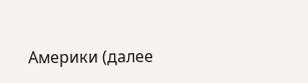Америки (далее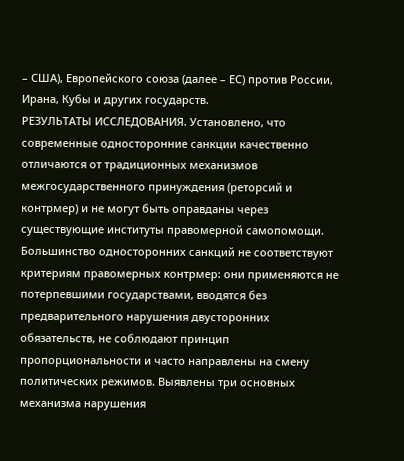– США), Европейского союза (далее – ЕС) против России, Ирана, Кубы и других государств.
РЕЗУЛЬТАТЫ ИССЛЕДОВАНИЯ. Установлено, что современные односторонние санкции качественно отличаются от традиционных механизмов межгосударственного принуждения (реторсий и контрмер) и не могут быть оправданы через существующие институты правомерной самопомощи. Большинство односторонних санкций не соответствуют критериям правомерных контрмер: они применяются не потерпевшими государствами, вводятся без предварительного нарушения двусторонних обязательств, не соблюдают принцип пропорциональности и часто направлены на смену политических режимов. Выявлены три основных механизма нарушения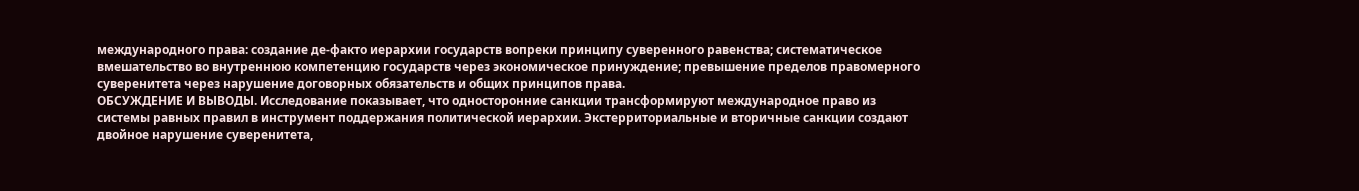международного права: создание де-факто иерархии государств вопреки принципу суверенного равенства; систематическое вмешательство во внутреннюю компетенцию государств через экономическое принуждение; превышение пределов правомерного суверенитета через нарушение договорных обязательств и общих принципов права.
ОБСУЖДЕНИЕ И ВЫВОДЫ. Исследование показывает, что односторонние санкции трансформируют международное право из системы равных правил в инструмент поддержания политической иерархии. Экстерриториальные и вторичные санкции создают двойное нарушение суверенитета,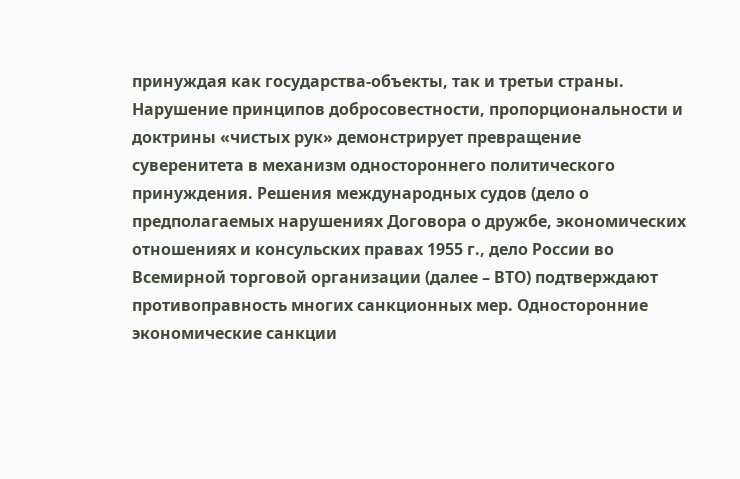принуждая как государства-объекты, так и третьи страны. Нарушение принципов добросовестности, пропорциональности и доктрины «чистых рук» демонстрирует превращение суверенитета в механизм одностороннего политического принуждения. Решения международных судов (дело о предполагаемых нарушениях Договора о дружбе, экономических отношениях и консульских правах 1955 г., дело России во Всемирной торговой организации (далее – ВТО) подтверждают противоправность многих санкционных мер. Односторонние экономические санкции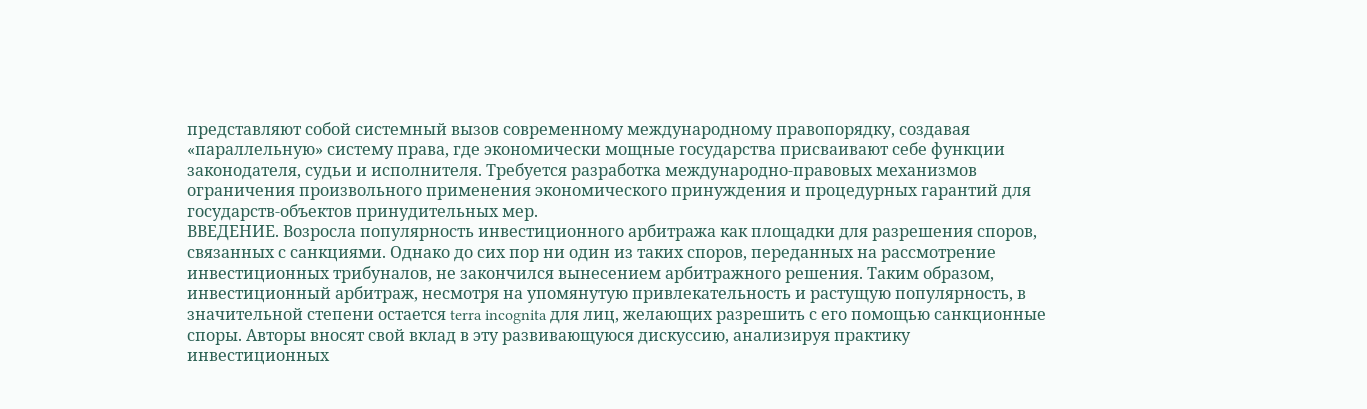представляют собой системный вызов современному международному правопорядку, создавая «параллельную» систему права, где экономически мощные государства присваивают себе функции законодателя, судьи и исполнителя. Требуется разработка международно-правовых механизмов ограничения произвольного применения экономического принуждения и процедурных гарантий для государств-объектов принудительных мер.
ВВЕДЕНИЕ. Возросла популярность инвестиционного арбитража как площадки для разрешения споров, связанных с санкциями. Однако до сих пор ни один из таких споров, переданных на рассмотрение инвестиционных трибуналов, не закончился вынесением арбитражного решения. Таким образом, инвестиционный арбитраж, несмотря на упомянутую привлекательность и растущую популярность, в значительной степени остается terra incognita для лиц, желающих разрешить с его помощью санкционные споры. Авторы вносят свой вклад в эту развивающуюся дискуссию, анализируя практику инвестиционных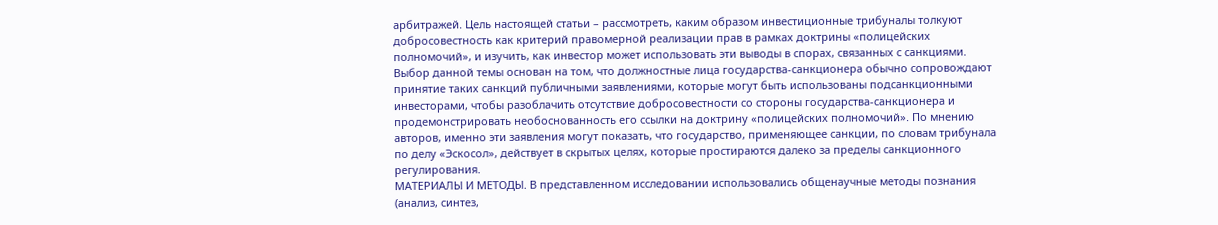арбитражей. Цель настоящей статьи – рассмотреть, каким образом инвестиционные трибуналы толкуют добросовестность как критерий правомерной реализации прав в рамках доктрины «полицейских полномочий», и изучить, как инвестор может использовать эти выводы в спорах, связанных с санкциями. Выбор данной темы основан на том, что должностные лица государства-санкционера обычно сопровождают принятие таких санкций публичными заявлениями, которые могут быть использованы подсанкционными инвесторами, чтобы разоблачить отсутствие добросовестности со стороны государства-санкционера и продемонстрировать необоснованность его ссылки на доктрину «полицейских полномочий». По мнению авторов, именно эти заявления могут показать, что государство, применяющее санкции, по словам трибунала по делу «Эскосол», действует в скрытых целях, которые простираются далеко за пределы санкционного регулирования.
МАТЕРИАЛЫ И МЕТОДЫ. В представленном исследовании использовались общенаучные методы познания (анализ, синтез,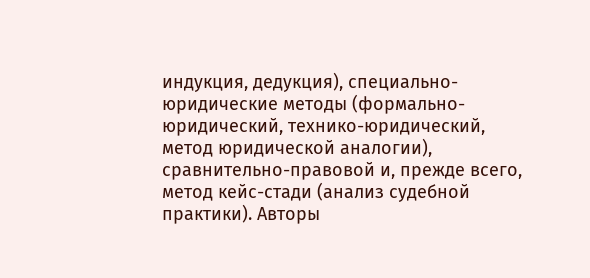индукция, дедукция), специально-юридические методы (формально-юридический, технико-юридический, метод юридической аналогии), сравнительно-правовой и, прежде всего, метод кейс-стади (анализ судебной практики). Авторы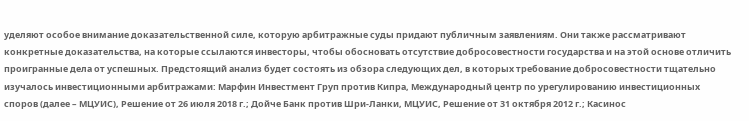уделяют особое внимание доказательственной силе, которую арбитражные суды придают публичным заявлениям. Они также рассматривают конкретные доказательства, на которые ссылаются инвесторы, чтобы обосновать отсутствие добросовестности государства и на этой основе отличить проигранные дела от успешных. Предстоящий анализ будет состоять из обзора следующих дел, в которых требование добросовестности тщательно изучалось инвестиционными арбитражами: Марфин Инвестмент Груп против Кипра, Международный центр по урегулированию инвестиционных споров (далее – МЦУИС), Решение от 26 июля 2018 г.; Дойче Банк против Шри-Ланки, МЦУИС, Решение от 31 октября 2012 г.; Касинос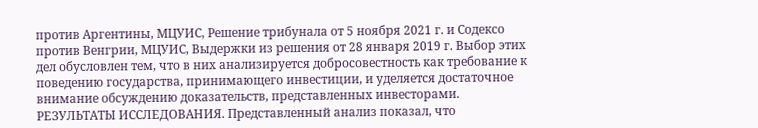против Аргентины, МЦУИС, Решение трибунала от 5 ноября 2021 г. и Содексо против Венгрии, МЦУИС, Выдержки из решения от 28 января 2019 г. Выбор этих дел обусловлен тем, что в них анализируется добросовестность как требование к поведению государства, принимающего инвестиции, и уделяется достаточное внимание обсуждению доказательств, представленных инвесторами.
РЕЗУЛЬТАТЫ ИССЛЕДОВАНИЯ. Представленный анализ показал, что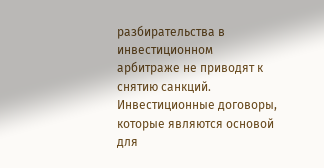разбирательства в инвестиционном арбитраже не приводят к снятию санкций. Инвестиционные договоры, которые являются основой для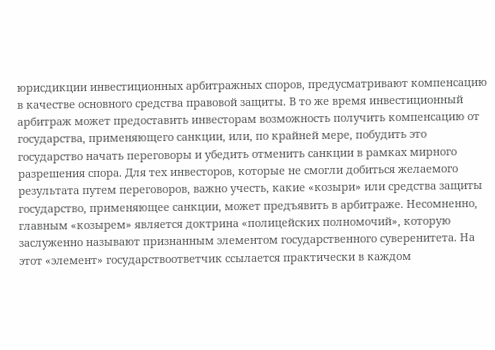юрисдикции инвестиционных арбитражных споров, предусматривают компенсацию в качестве основного средства правовой защиты. В то же время инвестиционный арбитраж может предоставить инвесторам возможность получить компенсацию от государства, применяющего санкции, или, по крайней мере, побудить это государство начать переговоры и убедить отменить санкции в рамках мирного разрешения спора. Для тех инвесторов, которые не смогли добиться желаемого результата путем переговоров, важно учесть, какие «козыри» или средства защиты государство, применяющее санкции, может предъявить в арбитраже. Несомненно, главным «козырем» является доктрина «полицейских полномочий», которую заслуженно называют признанным элементом государственного суверенитета. На этот «элемент» государствоответчик ссылается практически в каждом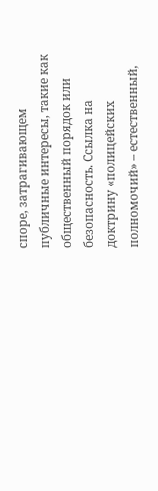споре, затрагивающем публичные интересы, такие как общественный порядок или безопасность. Ссылка на доктрину «полицейских полномочий» – естественный,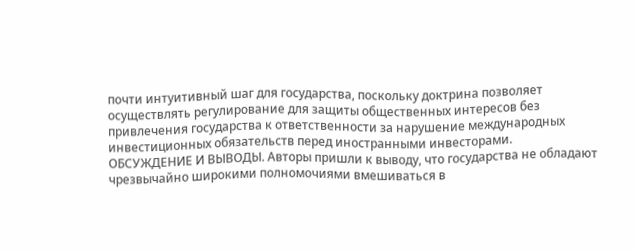почти интуитивный шаг для государства, поскольку доктрина позволяет осуществлять регулирование для защиты общественных интересов без привлечения государства к ответственности за нарушение международных инвестиционных обязательств перед иностранными инвесторами.
ОБСУЖДЕНИЕ И ВЫВОДЫ. Авторы пришли к выводу, что государства не обладают чрезвычайно широкими полномочиями вмешиваться в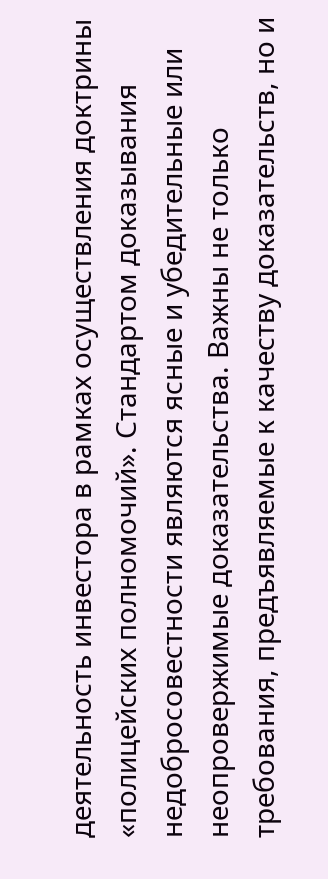деятельность инвестора в рамках осуществления доктрины «полицейских полномочий». Стандартом доказывания недобросовестности являются ясные и убедительные или неопровержимые доказательства. Важны не только требования, предъявляемые к качеству доказательств, но и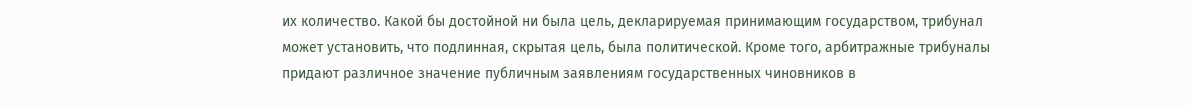их количество. Какой бы достойной ни была цель, декларируемая принимающим государством, трибунал может установить, что подлинная, скрытая цель, была политической. Кроме того, арбитражные трибуналы придают различное значение публичным заявлениям государственных чиновников в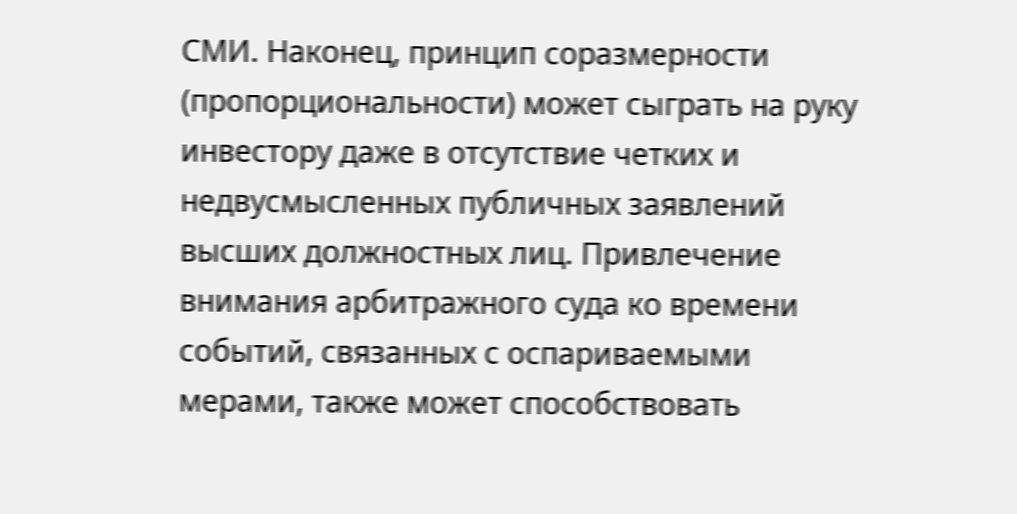СМИ. Наконец, принцип соразмерности (пропорциональности) может сыграть на руку инвестору даже в отсутствие четких и недвусмысленных публичных заявлений высших должностных лиц. Привлечение внимания арбитражного суда ко времени событий, связанных с оспариваемыми мерами, также может способствовать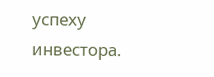успеху инвестора.